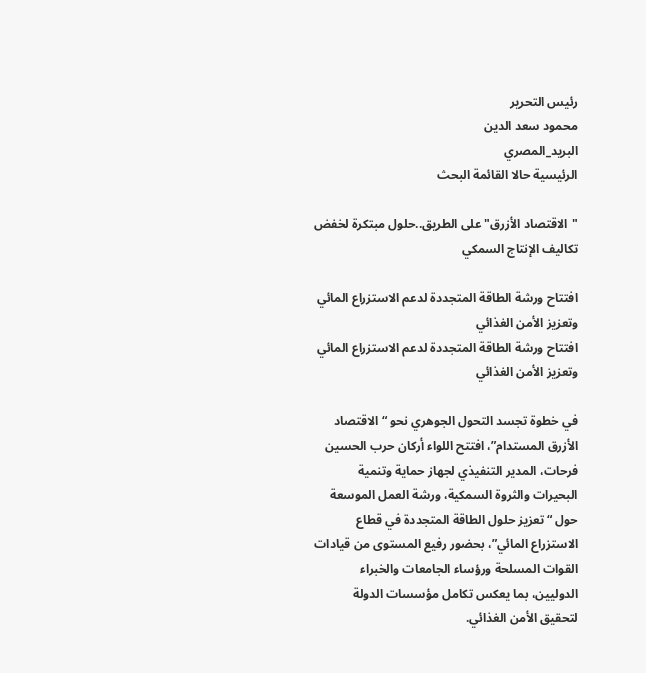رئيس التحرير
محمود سعد الدين
البريد_المصري
الرئيسية حالا القائمة البحث

"الاقتصاد الأزرق" على الطريق..حلول مبتكرة لخفض تكاليف الإنتاج السمكي

افتتاح ورشة الطاقة المتجددة لدعم الاستزراع المائي وتعزيز الأمن الغذائي
افتتاح ورشة الطاقة المتجددة لدعم الاستزراع المائي وتعزيز الأمن الغذائي

في خطوة تجسد التحول الجوهري نحو “الاقتصاد الأزرق المستدام”، افتتح اللواء أركان حرب الحسين فرحات، المدير التنفيذي لجهاز حماية وتنمية البحيرات والثروة السمكية، ورشة العمل الموسعة حول “تعزيز حلول الطاقة المتجددة في قطاع الاستزراع المائي”، بحضور رفيع المستوى من قيادات القوات المسلحة ورؤساء الجامعات والخبراء الدوليين، بما يعكس تكامل مؤسسات الدولة لتحقيق الأمن الغذائي.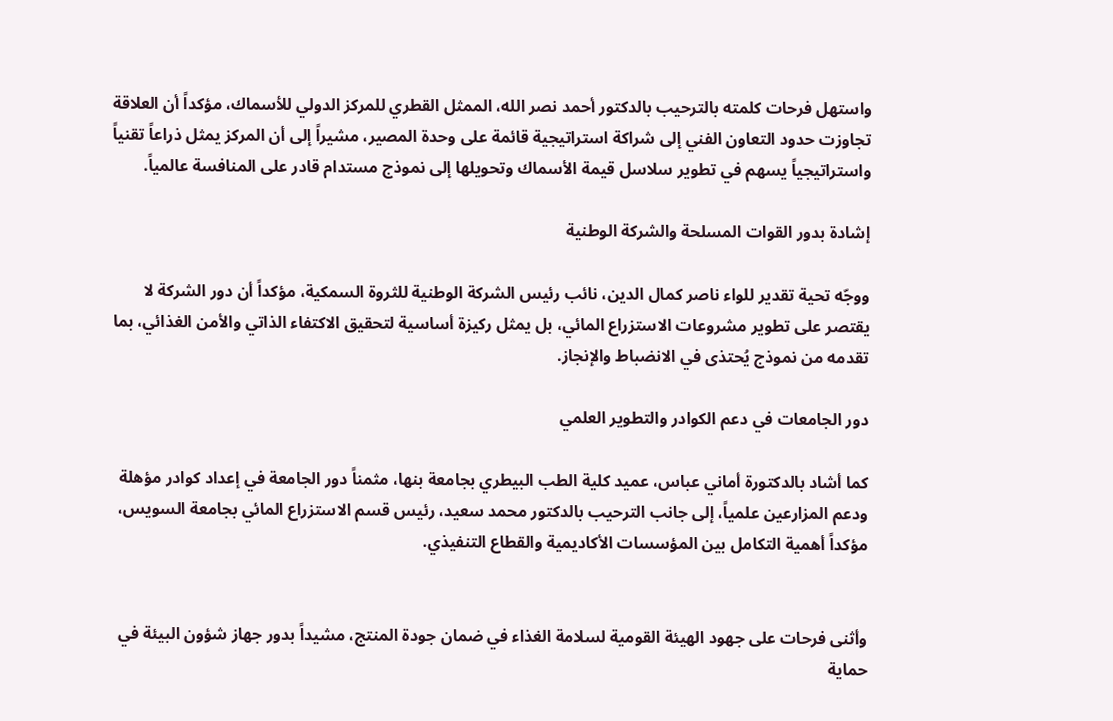واستهل فرحات كلمته بالترحيب بالدكتور أحمد نصر الله، الممثل القطري للمركز الدولي للأسماك، مؤكداً أن العلاقة تجاوزت حدود التعاون الفني إلى شراكة استراتيجية قائمة على وحدة المصير، مشيراً إلى أن المركز يمثل ذراعاً تقنياً واستراتيجياً يسهم في تطوير سلاسل قيمة الأسماك وتحويلها إلى نموذج مستدام قادر على المنافسة عالمياً.

إشادة بدور القوات المسلحة والشركة الوطنية

ووجّه تحية تقدير للواء ناصر كمال الدين، نائب رئيس الشركة الوطنية للثروة السمكية، مؤكداً أن دور الشركة لا يقتصر على تطوير مشروعات الاستزراع المائي، بل يمثل ركيزة أساسية لتحقيق الاكتفاء الذاتي والأمن الغذائي، بما تقدمه من نموذج يُحتذى في الانضباط والإنجاز.

دور الجامعات في دعم الكوادر والتطوير العلمي

كما أشاد بالدكتورة أماني عباس، عميد كلية الطب البيطري بجامعة بنها، مثمناً دور الجامعة في إعداد كوادر مؤهلة ودعم المزارعين علمياً، إلى جانب الترحيب بالدكتور محمد سعيد، رئيس قسم الاستزراع المائي بجامعة السويس، مؤكداً أهمية التكامل بين المؤسسات الأكاديمية والقطاع التنفيذي.


وأثنى فرحات على جهود الهيئة القومية لسلامة الغذاء في ضمان جودة المنتج، مشيداً بدور جهاز شؤون البيئة في حماية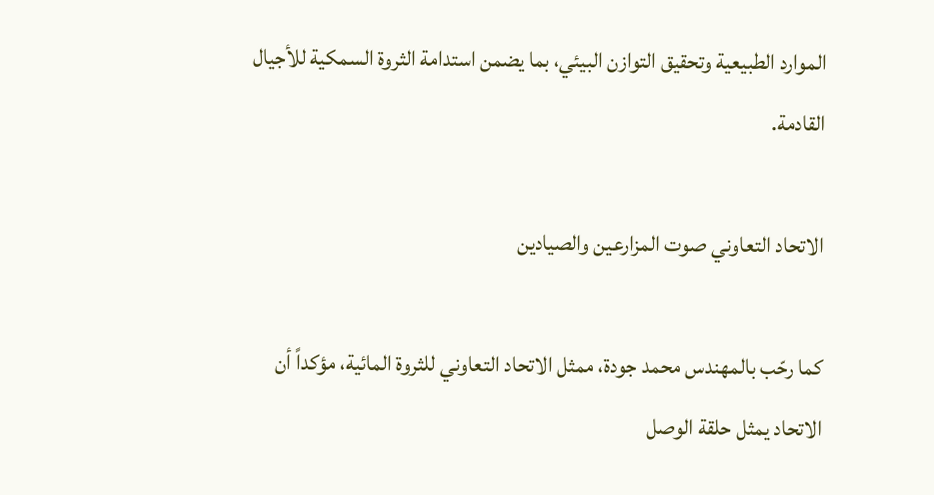الموارد الطبيعية وتحقيق التوازن البيئي، بما يضمن استدامة الثروة السمكية للأجيال القادمة.

الاتحاد التعاوني صوت المزارعين والصيادين

كما رحّب بالمهندس محمد جودة، ممثل الاتحاد التعاوني للثروة المائية، مؤكداً أن الاتحاد يمثل حلقة الوصل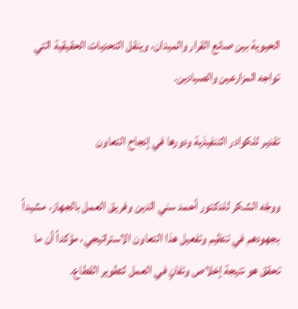الحيوية بين صانع القرار والميدان، وينقل التحديات الحقيقية التي تواجه المزارعين والصيادين.

تقدير للكوادر التنفيذية ودورها في إنجاح التعاون

ووجّه الشكر للدكتور أحمد سني الدين وفريق العمل بالجهاز، مشيداً بجهودهم في تنظيم وتفعيل هذا التعاون الاستراتيجي، مؤكداً أن ما تحقق هو نتيجة إخلاص وتفانٍ في العمل لتطوير القطاع.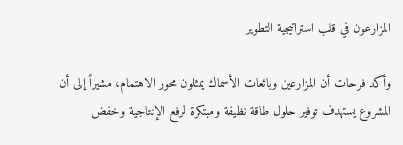المزارعون في قلب استراتيجية التطوير

وأكد فرحات أن المزارعين وبائعات الأسماك يمثلون محور الاهتمام، مشيراً إلى أن المشروع يستهدف توفير حلول طاقة نظيفة ومبتكرة لرفع الإنتاجية وخفض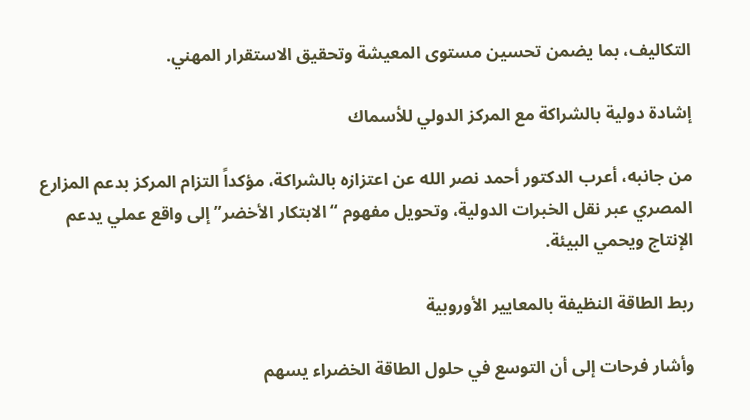التكاليف، بما يضمن تحسين مستوى المعيشة وتحقيق الاستقرار المهني.

إشادة دولية بالشراكة مع المركز الدولي للأسماك

من جانبه، أعرب الدكتور أحمد نصر الله عن اعتزازه بالشراكة، مؤكداً التزام المركز بدعم المزارع المصري عبر نقل الخبرات الدولية، وتحويل مفهوم “الابتكار الأخضر” إلى واقع عملي يدعم الإنتاج ويحمي البيئة.

ربط الطاقة النظيفة بالمعايير الأوروبية

وأشار فرحات إلى أن التوسع في حلول الطاقة الخضراء يسهم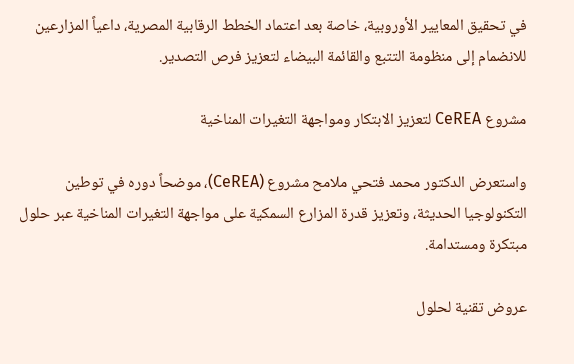في تحقيق المعايير الأوروبية، خاصة بعد اعتماد الخطط الرقابية المصرية، داعياً المزارعين للانضمام إلى منظومة التتبع والقائمة البيضاء لتعزيز فرص التصدير.

مشروع CeREA لتعزيز الابتكار ومواجهة التغيرات المناخية

واستعرض الدكتور محمد فتحي ملامح مشروع (CeREA)، موضحاً دوره في توطين التكنولوجيا الحديثة، وتعزيز قدرة المزارع السمكية على مواجهة التغيرات المناخية عبر حلول مبتكرة ومستدامة.

عروض تقنية لحلول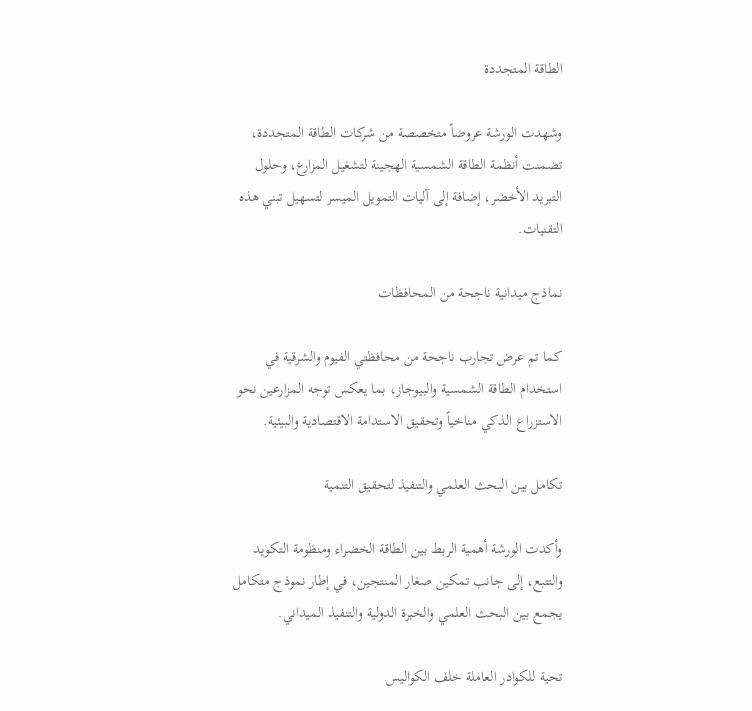الطاقة المتجددة

وشهدت الورشة عروضاً متخصصة من شركات الطاقة المتجددة، تضمنت أنظمة الطاقة الشمسية الهجينة لتشغيل المزارع، وحلول التبريد الأخضر، إضافة إلى آليات التمويل الميسر لتسهيل تبني هذه التقنيات.

نماذج ميدانية ناجحة من المحافظات

كما تم عرض تجارب ناجحة من محافظتي الفيوم والشرقية في استخدام الطاقة الشمسية والبيوجاز، بما يعكس توجه المزارعين نحو الاستزراع الذكي مناخياً وتحقيق الاستدامة الاقتصادية والبيئية.

تكامل بين البحث العلمي والتنفيذ لتحقيق التنمية

وأكدت الورشة أهمية الربط بين الطاقة الخضراء ومنظومة التكويد والتتبع، إلى جانب تمكين صغار المنتجين، في إطار نموذج متكامل يجمع بين البحث العلمي والخبرة الدولية والتنفيذ الميداني.

تحية للكوادر العاملة خلف الكواليس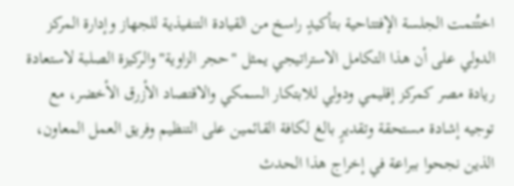اختُتمت الجلسة الإفتتاحية بتأكيدٍ راسخ من القيادة التنفيذية للجهاز وإدارة المركز الدولي على أن هذا التكامل الاستراتيجي يمثل "حجر الزاوية" والركيزة الصلبة لاستعادة ريادة مصر كمركز إقليمي ودولي للابتكار السمكي والاقتصاد الأزرق الأخضر، مع توجيه إشادة مستحقة وتقديرٍ بالغ لكافة القائمين على التنظيم وفريق العمل المعاون، الذين نجحوا ببراعة في إخراج هذا الحدث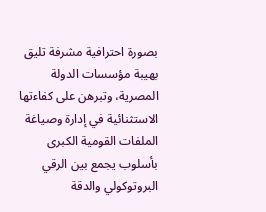بصورة احترافية مشرفة تليق بهيبة مؤسسات الدولة المصرية، وتبرهن على كفاءتها الاستثنائية في إدارة وصياغة الملفات القومية الكبرى بأسلوب يجمع بين الرقي البروتوكولي والدقة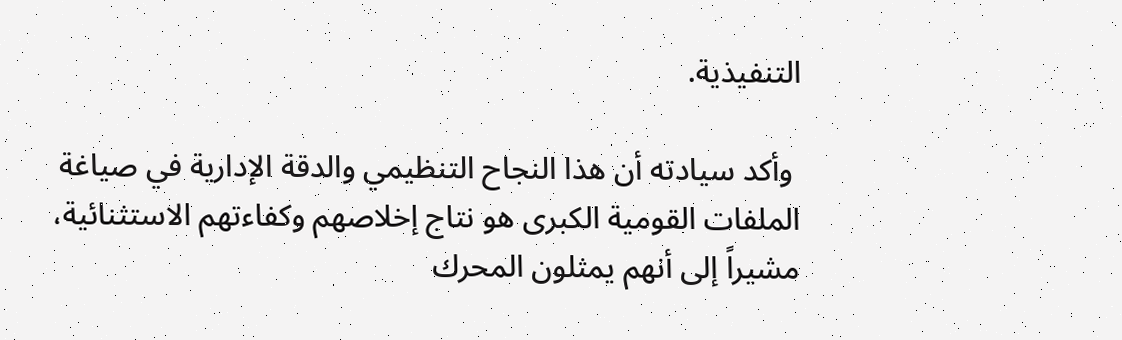التنفيذية.

 وأكد سيادته أن هذا النجاح التنظيمي والدقة الإدارية في صياغة الملفات القومية الكبرى هو نتاج إخلاصهم وكفاءتهم الاستثنائية، مشيراً إلى أنهم يمثلون المحرك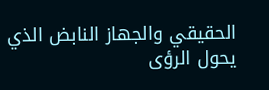الحقيقي والجهاز النابض الذي يحول الرؤى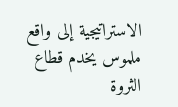الاستراتيجية إلى واقع ملموس يخدم قطاع الثروة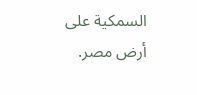السمكية على أرض مصر.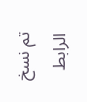تم نسخ الرابط